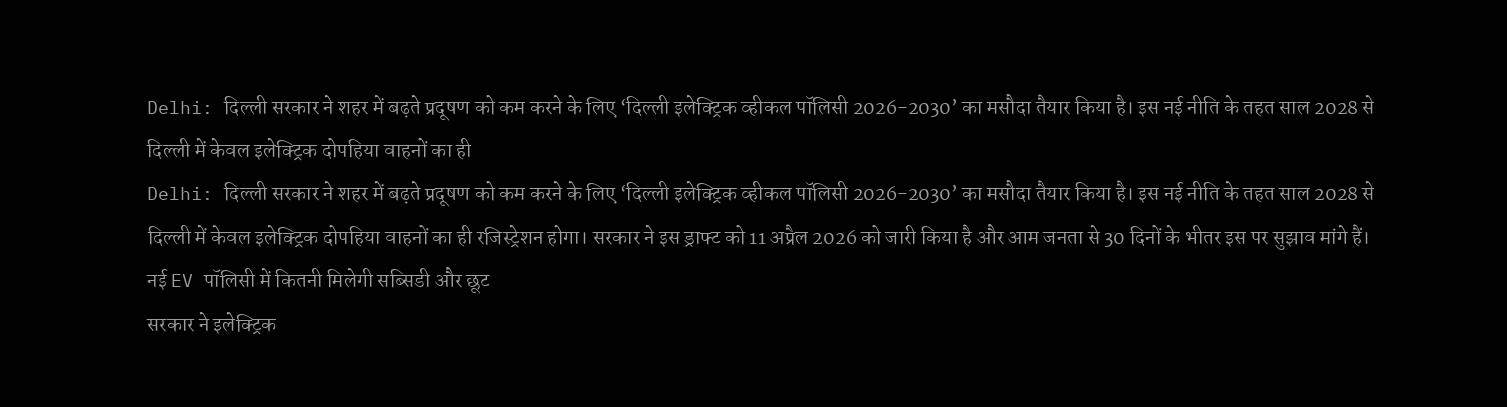Delhi: दिल्ली सरकार ने शहर में बढ़ते प्रदूषण को कम करने के लिए ‘दिल्ली इलेक्ट्रिक व्हीकल पॉलिसी 2026-2030’ का मसौदा तैयार किया है। इस नई नीति के तहत साल 2028 से दिल्ली में केवल इलेक्ट्रिक दोपहिया वाहनों का ही
Delhi: दिल्ली सरकार ने शहर में बढ़ते प्रदूषण को कम करने के लिए ‘दिल्ली इलेक्ट्रिक व्हीकल पॉलिसी 2026-2030’ का मसौदा तैयार किया है। इस नई नीति के तहत साल 2028 से दिल्ली में केवल इलेक्ट्रिक दोपहिया वाहनों का ही रजिस्ट्रेशन होगा। सरकार ने इस ड्राफ्ट को 11 अप्रैल 2026 को जारी किया है और आम जनता से 30 दिनों के भीतर इस पर सुझाव मांगे हैं।
नई EV पॉलिसी में कितनी मिलेगी सब्सिडी और छूट
सरकार ने इलेक्ट्रिक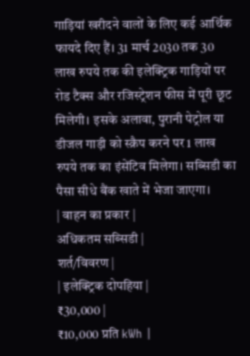गाड़ियां खरीदने वालों के लिए कई आर्थिक फायदे दिए हैं। 31 मार्च 2030 तक 30 लाख रुपये तक की इलेक्ट्रिक गाड़ियों पर रोड टैक्स और रजिस्ट्रेशन फीस में पूरी छूट मिलेगी। इसके अलावा, पुरानी पेट्रोल या डीजल गाड़ी को स्क्रैप करने पर 1 लाख रुपये तक का इंसेंटिव मिलेगा। सब्सिडी का पैसा सीधे बैंक खाते में भेजा जाएगा।
| वाहन का प्रकार |
अधिकतम सब्सिडी |
शर्त/विवरण |
| इलेक्ट्रिक दोपहिया |
₹30,000 |
₹10,000 प्रति kWh |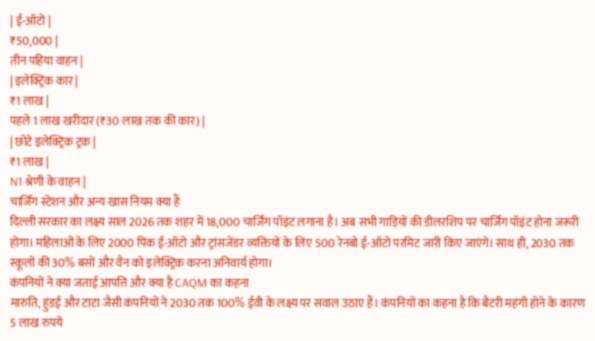| ई-ऑटो |
₹50,000 |
तीन पहिया वाहन |
| इलेक्ट्रिक कार |
₹1 लाख |
पहले 1 लाख खरीदार (₹30 लाख तक की कार) |
| छोटे इलेक्ट्रिक ट्रक |
₹1 लाख |
N1 श्रेणी के वाहन |
चार्जिंग स्टेशन और अन्य खास नियम क्या हैं
दिल्ली सरकार का लक्ष्य साल 2026 तक शहर में 18,000 चार्जिंग पॉइंट लगाना है। अब सभी गाड़ियों की डीलरशिप पर चार्जिंग पॉइंट होना जरूरी होगा। महिलाओं के लिए 2000 पिंक ई-ऑटो और ट्रांसजेंडर व्यक्तियों के लिए 500 रेनबो ई-ऑटो परमिट जारी किए जाएंगे। साथ ही, 2030 तक स्कूलों की 30% बसों और वैन को इलेक्ट्रिक करना अनिवार्य होगा।
कंपनियों ने क्या जताई आपत्ति और क्या है CAQM का कहना
मारुति, हुंडई और टाटा जैसी कंपनियों ने 2030 तक 100% ईवी के लक्ष्य पर सवाल उठाए हैं। कंपनियों का कहना है कि बैटरी महंगी होने के कारण 5 लाख रुपये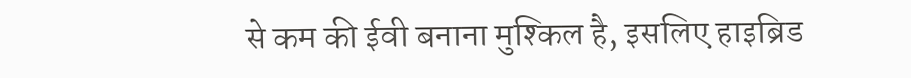से कम की ईवी बनाना मुश्किल है, इसलिए हाइब्रिड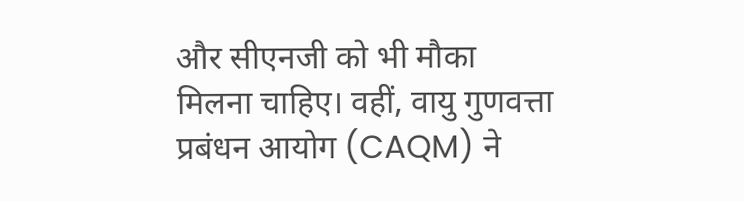और सीएनजी को भी मौका मिलना चाहिए। वहीं, वायु गुणवत्ता प्रबंधन आयोग (CAQM) ने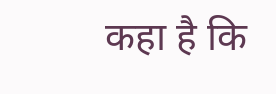कहा है कि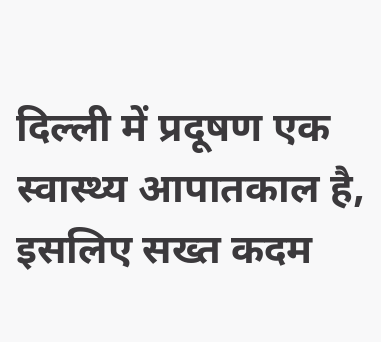दिल्ली में प्रदूषण एक स्वास्थ्य आपातकाल है, इसलिए सख्त कदम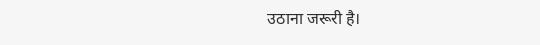उठाना जरूरी है।